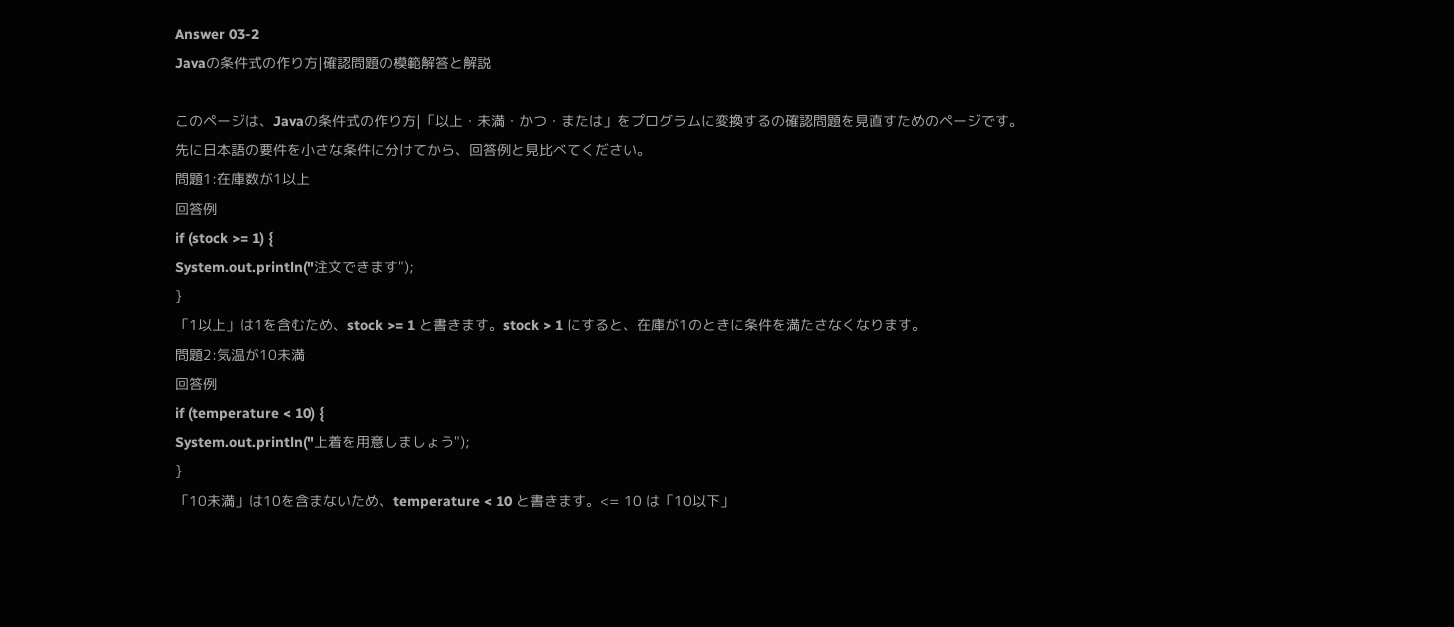Answer 03-2
Javaの条件式の作り方|確認問題の模範解答と解説

このページは、Javaの条件式の作り方|「以上・未満・かつ・または」をプログラムに変換するの確認問題を見直すためのページです。
先に日本語の要件を小さな条件に分けてから、回答例と見比べてください。
問題1:在庫数が1以上
回答例
if (stock >= 1) {
System.out.println("注文できます");
}
「1以上」は1を含むため、stock >= 1 と書きます。stock > 1 にすると、在庫が1のときに条件を満たさなくなります。
問題2:気温が10未満
回答例
if (temperature < 10) {
System.out.println("上着を用意しましょう");
}
「10未満」は10を含まないため、temperature < 10 と書きます。<= 10 は「10以下」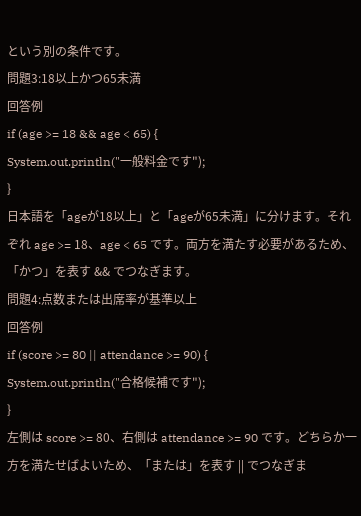という別の条件です。
問題3:18以上かつ65未満
回答例
if (age >= 18 && age < 65) {
System.out.println("一般料金です");
}
日本語を「ageが18以上」と「ageが65未満」に分けます。それぞれ age >= 18、age < 65 です。両方を満たす必要があるため、「かつ」を表す && でつなぎます。
問題4:点数または出席率が基準以上
回答例
if (score >= 80 || attendance >= 90) {
System.out.println("合格候補です");
}
左側は score >= 80、右側は attendance >= 90 です。どちらか一方を満たせばよいため、「または」を表す || でつなぎま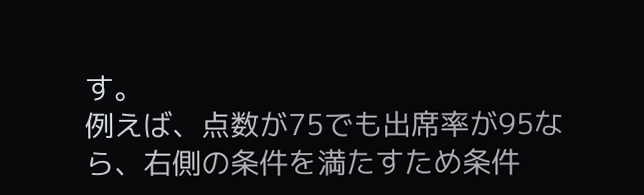す。
例えば、点数が75でも出席率が95なら、右側の条件を満たすため条件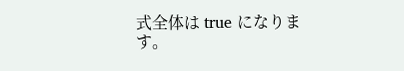式全体は true になります。